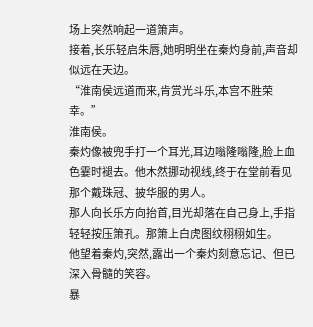场上突然响起一道箫声。
接着,长乐轻启朱唇,她明明坐在秦灼身前,声音却似远在天边。
“淮南侯远道而来,肯赏光斗乐,本宫不胜荣幸。”
淮南侯。
秦灼像被兜手打一个耳光,耳边嗡隆嗡隆,脸上血色霎时褪去。他木然挪动视线,终于在堂前看见那个戴珠冠、披华服的男人。
那人向长乐方向抬首,目光却落在自己身上,手指轻轻按压箫孔。那箫上白虎图纹栩栩如生。
他望着秦灼,突然,露出一个秦灼刻意忘记、但已深入骨髓的笑容。
暴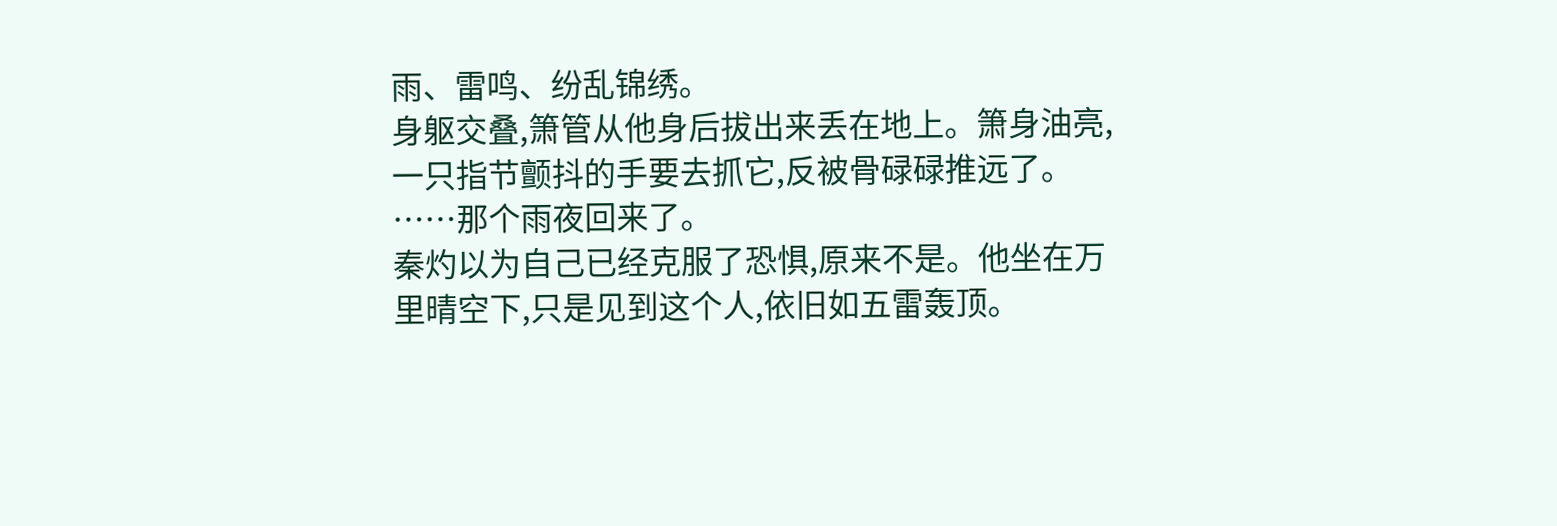雨、雷鸣、纷乱锦绣。
身躯交叠,箫管从他身后拔出来丢在地上。箫身油亮,一只指节颤抖的手要去抓它,反被骨碌碌推远了。
……那个雨夜回来了。
秦灼以为自己已经克服了恐惧,原来不是。他坐在万里晴空下,只是见到这个人,依旧如五雷轰顶。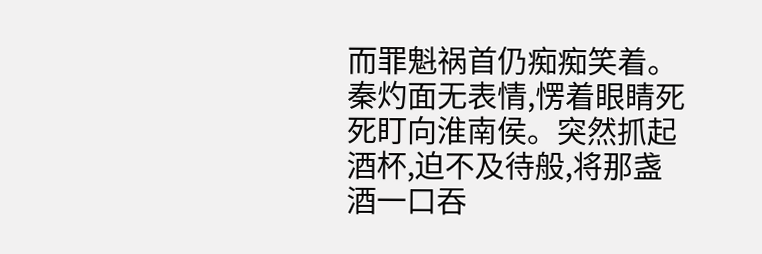而罪魁祸首仍痴痴笑着。
秦灼面无表情,愣着眼睛死死盯向淮南侯。突然抓起酒杯,迫不及待般,将那盏酒一口吞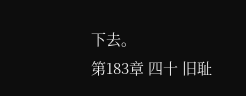下去。
第183章 四十 旧耻